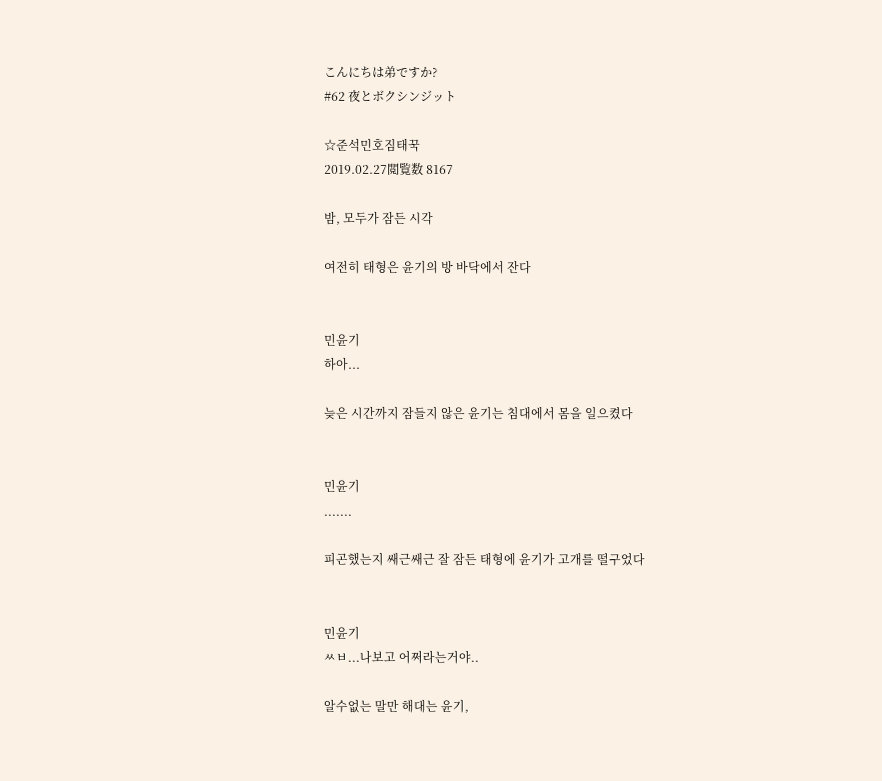こんにちは弟ですか?
#62 夜とボクシンジット

☆준석민호짐태꾹
2019.02.27閲覧数 8167

밤, 모두가 잠든 시각

여전히 태형은 윤기의 방 바닥에서 잔다


민윤기
하아...

늦은 시간까지 잠들지 않은 윤기는 침대에서 몸을 일으켰다


민윤기
.......

피곤했는지 쌔근쌔근 잘 잠든 태형에 윤기가 고개를 떨구었다


민윤기
ㅆㅂ...나보고 어쩌라는거야..

알수없는 말만 해대는 윤기,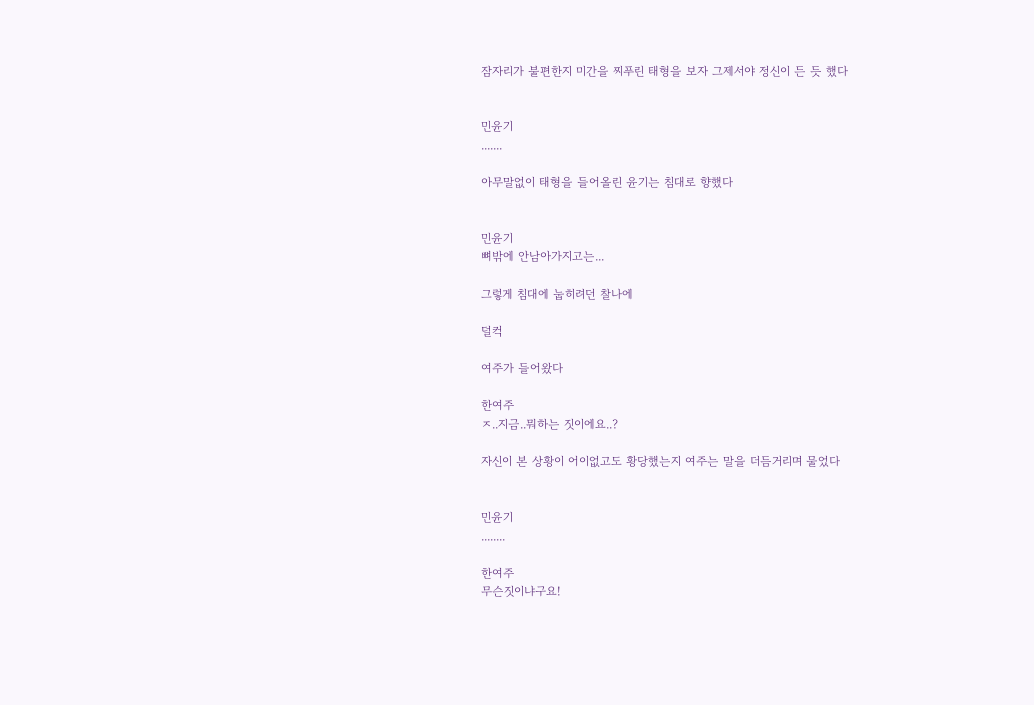잠자리가 불편한지 미간을 찌푸린 태형을 보자 그제서야 정신이 든 듯 했다


민윤기
.......

아무말없이 태형을 들어올린 윤기는 침대로 향했다


민윤기
뼈밖에 안남아가지고는...

그렇게 침대에 눕히려던 찰나에

덜컥

여주가 들어왔다

한여주
ㅈ..지금..뭐하는 짓이에요..?

자신이 본 상황이 어이없고도 황당했는지 여주는 말을 더듬거리며 물었다


민윤기
........

한여주
무슨짓이냐구요!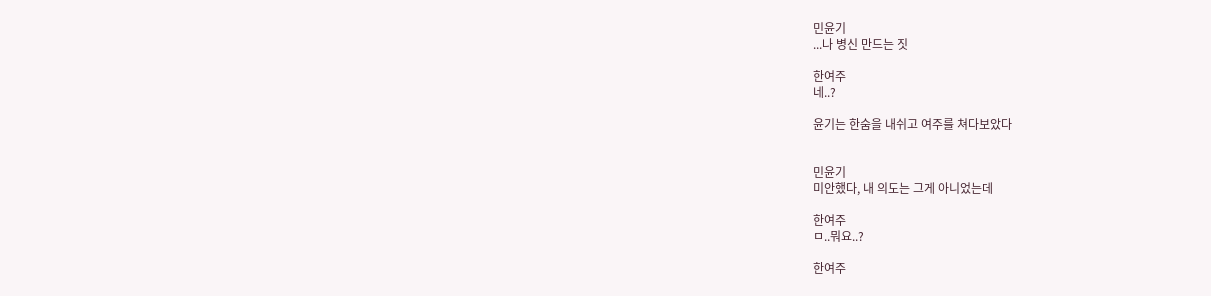민윤기
...나 병신 만드는 짓

한여주
네..?

윤기는 한숨을 내쉬고 여주를 쳐다보았다


민윤기
미안했다, 내 의도는 그게 아니었는데

한여주
ㅁ..뭐요..?

한여주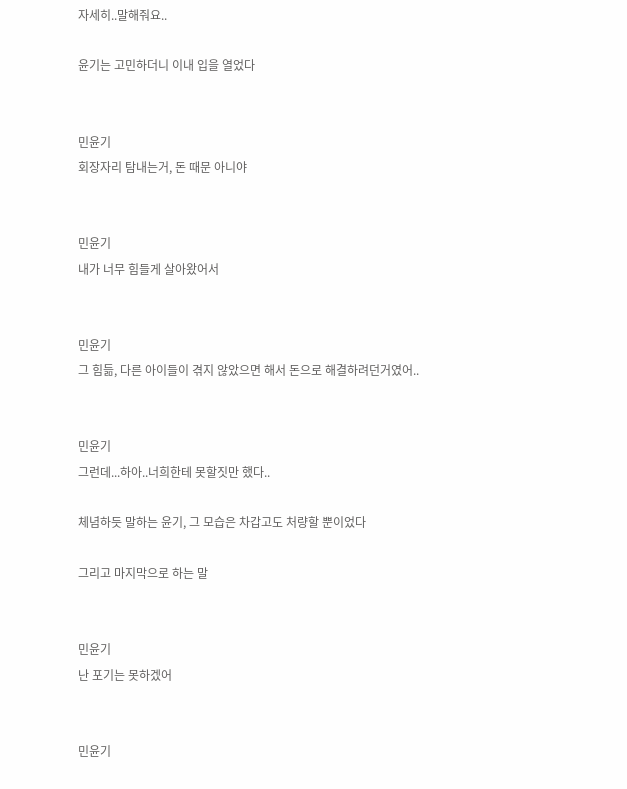자세히..말해줘요..

윤기는 고민하더니 이내 입을 열었다


민윤기
회장자리 탐내는거, 돈 때문 아니야


민윤기
내가 너무 힘들게 살아왔어서


민윤기
그 힘듦, 다른 아이들이 겪지 않았으면 해서 돈으로 해결하려던거였어..


민윤기
그런데...하아..너희한테 못할짓만 했다..

체념하듯 말하는 윤기, 그 모습은 차갑고도 처량할 뿐이었다

그리고 마지막으로 하는 말


민윤기
난 포기는 못하겠어


민윤기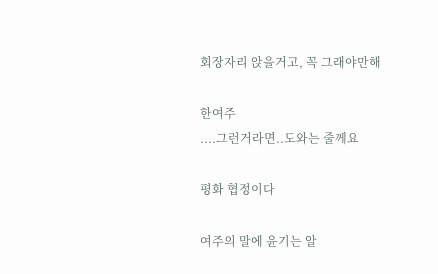회장자리 앉을거고, 꼭 그래야만해

한여주
....그런거라면..도와는 줄께요

평화 협정이다

여주의 말에 윤기는 알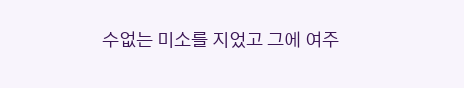수없는 미소를 지었고 그에 여주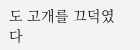도 고개를 끄덕였다